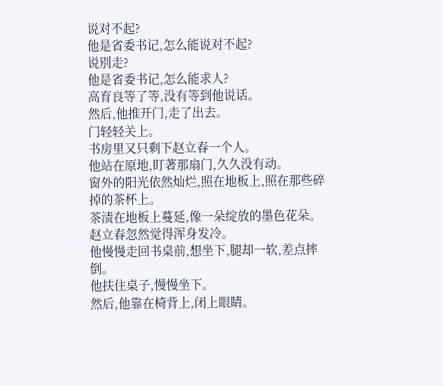说对不起?
他是省委书记,怎么能说对不起?
说別走?
他是省委书记,怎么能求人?
高育良等了等,没有等到他说话。
然后,他推开门,走了出去。
门轻轻关上。
书房里又只剩下赵立春一个人。
他站在原地,盯著那扇门,久久没有动。
窗外的阳光依然灿烂,照在地板上,照在那些碎掉的茶杯上。
茶渍在地板上蔓延,像一朵绽放的墨色花朵。
赵立春忽然觉得浑身发冷。
他慢慢走回书桌前,想坐下,腿却一软,差点摔倒。
他扶住桌子,慢慢坐下。
然后,他靠在椅背上,闭上眼睛。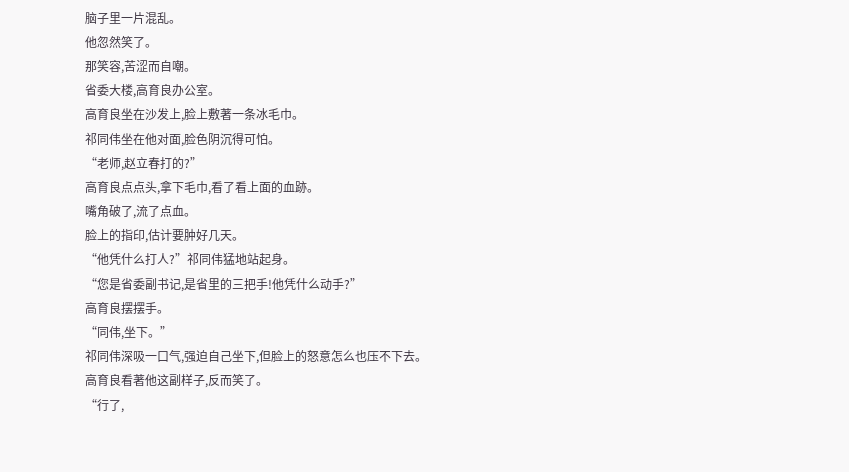脑子里一片混乱。
他忽然笑了。
那笑容,苦涩而自嘲。
省委大楼,高育良办公室。
高育良坐在沙发上,脸上敷著一条冰毛巾。
祁同伟坐在他对面,脸色阴沉得可怕。
“老师,赵立春打的?”
高育良点点头,拿下毛巾,看了看上面的血跡。
嘴角破了,流了点血。
脸上的指印,估计要肿好几天。
“他凭什么打人?”祁同伟猛地站起身。
“您是省委副书记,是省里的三把手!他凭什么动手?”
高育良摆摆手。
“同伟,坐下。”
祁同伟深吸一口气,强迫自己坐下,但脸上的怒意怎么也压不下去。
高育良看著他这副样子,反而笑了。
“行了,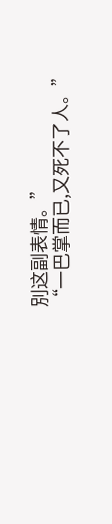別这副表情。”
“一巴掌而已,又死不了人。”